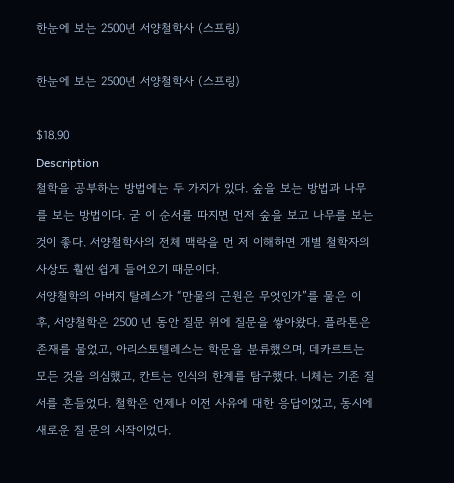한눈에 보는 2500년 서양철학사 (스프링)

한눈에 보는 2500년 서양철학사 (스프링)

$18.90
Description
철학을 공부하는 방법에는 두 가지가 있다. 숲을 보는 방법과 나무를 보는 방법이다. 굳 이 순서를 따지면 먼저 숲을 보고 나무를 보는 것이 좋다. 서양철학사의 전체 맥락을 먼 저 이해하면 개별 철학자의 사상도 훨씬 쉽게 들어오기 때문이다.
서양철학의 아버지 탈레스가 “만물의 근원은 무엇인가”를 물은 이후, 서양철학은 2500 년 동안 질문 위에 질문을 쌓아왔다. 플라톤은 존재를 물었고, 아리스토텔레스는 학문을 분류했으며, 데카르트는 모든 것을 의심했고, 칸트는 인식의 한계를 탐구했다. 니체는 기존 질서를 흔들었다. 철학은 언제나 이전 사유에 대한 응답이었고, 동시에 새로운 질 문의 시작이었다.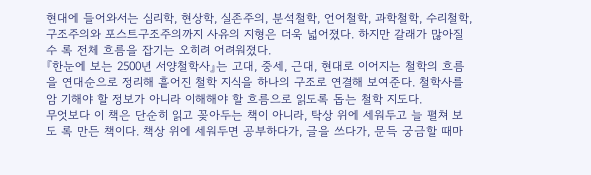현대에 들어와서는 심리학, 현상학, 실존주의, 분석철학, 언어철학, 과학철학, 수리철학, 구조주의와 포스트구조주의까지 사유의 지형은 더욱 넓어졌다. 하지만 갈래가 많아질수 록 전체 흐름을 잡기는 오히려 어려워졌다.
『한눈에 보는 2500년 서양철학사』는 고대, 중세, 근대, 현대로 이어지는 철학의 흐름 을 연대순으로 정리해 흩어진 철학 지식을 하나의 구조로 연결해 보여준다. 철학사를 암 기해야 할 정보가 아니라 이해해야 할 흐름으로 읽도록 돕는 철학 지도다.
무엇보다 이 책은 단순히 읽고 꽂아두는 책이 아니라, 탁상 위에 세워두고 늘 펼쳐 보도 록 만든 책이다. 책상 위에 세워두면 공부하다가, 글을 쓰다가, 문득 궁금할 때마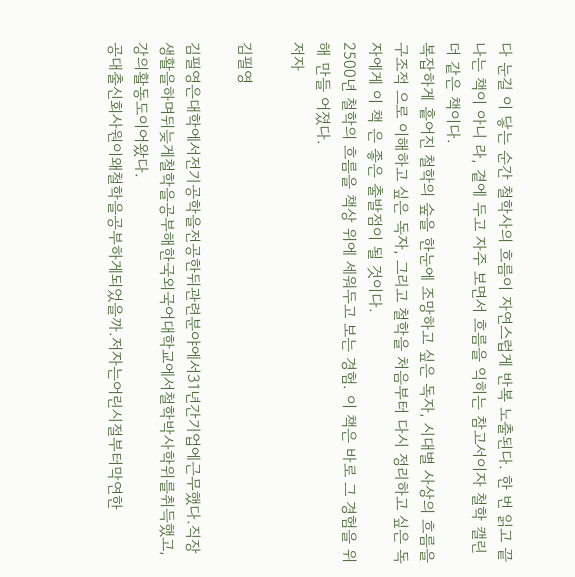다 눈길 이 닿는 순간 철학사의 흐름이 자연스럽게 반복 노출된다. 한 번 읽고 끝나는 책이 아니 라, 곁에 두고 자주 보면서 흐름을 익히는 참고서이자 철학 캘린더 같은 책이다.
복잡하게 흩어진 철학의 숲을 한눈에 조망하고 싶은 독자, 시대별 사상의 흐름을 구조적 으로 이해하고 싶은 독자, 그리고 철학을 처음부터 다시 정리하고 싶은 독자에게 이 책 은 좋은 출발점이 될 것이다.
2500년 철학의 흐름을 책상 위에 세워두고 보는 경험. 이 책은 바로 그 경험을 위해 만들 어졌다.
저자

김필영

김필영은대학에서전기공학을전공한뒤관련분야에서31년간기업에근무했다.직장생활을하며뒤늦게철학을공부해한국외국어대학교에서철학박사학위를취득했고,강의활동도이어왔다.
공대출신회사원이왜철학을공부하게되었을까.저자는어린시절부터막연한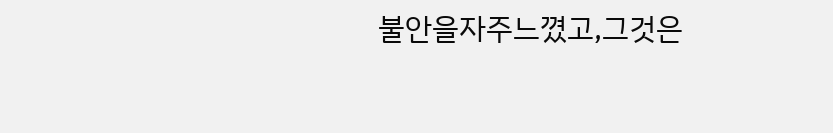불안을자주느꼈고,그것은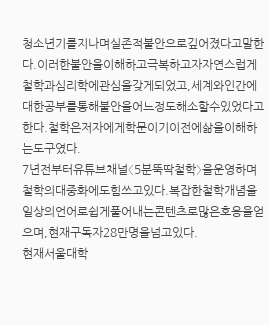청소년기를지나며실존적불안으로깊어졌다고말한다.이러한불안을이해하고극복하고자자연스럽게철학과심리학에관심을갖게되었고,세계와인간에대한공부를통해불안을어느정도해소할수있었다고한다.철학은저자에게학문이기이전에삶을이해하는도구였다.
7년전부터유튜브채널〈5분뚝딱철학〉을운영하며철학의대중화에도힘쓰고있다.복잡한철학개념을일상의언어로쉽게풀어내는콘텐츠로많은호응을얻으며,현재구독자28만명을넘고있다.
현재서울대학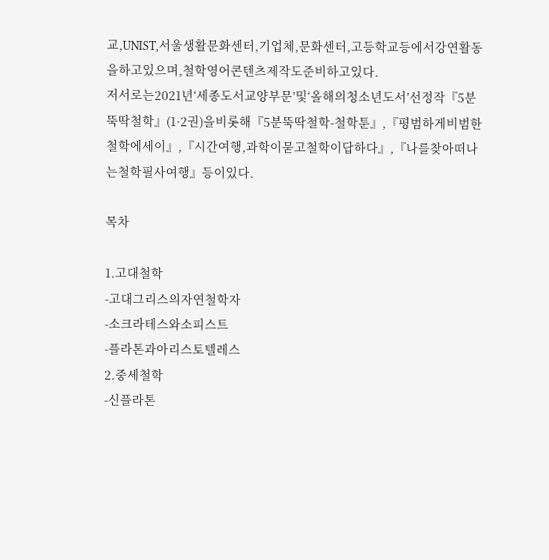교,UNIST,서울생활문화센터,기업체,문화센터,고등학교등에서강연활동을하고있으며,철학영어콘텐츠제작도준비하고있다.
저서로는2021년‘세종도서교양부문’및‘올해의청소년도서’선정작『5분뚝딱철학』(1·2권)을비롯해『5분뚝딱철학-철학툰』,『평범하게비범한철학에세이』,『시간여행,과학이묻고철학이답하다』,『나를찾아떠나는철학필사여행』등이있다.

목차

1.고대철학
-고대그리스의자연철학자
-소크라테스와소피스트
-플라톤과아리스토텔레스
2.중세철학
-신플라톤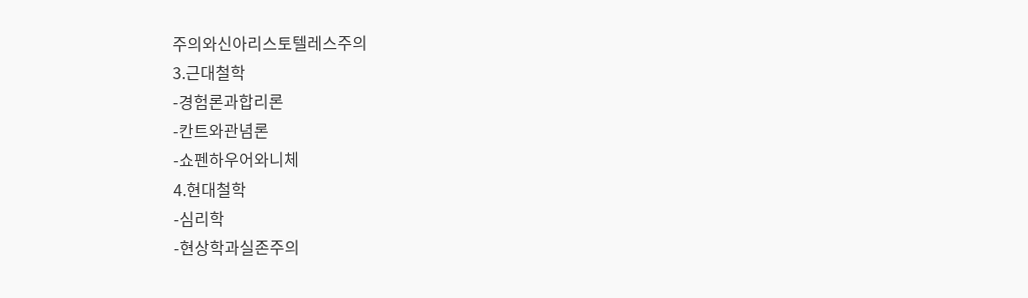주의와신아리스토텔레스주의
3.근대철학
-경험론과합리론
-칸트와관념론
-쇼펜하우어와니체
4.현대철학
-심리학
-현상학과실존주의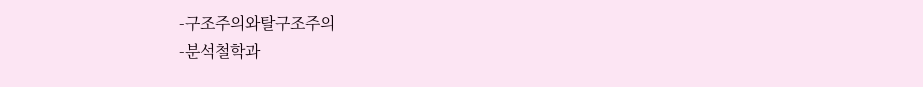-구조주의와탈구조주의
-분석철학과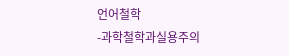언어철학
-과학철학과실용주의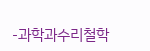-과학과수리철학